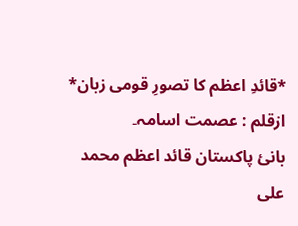*قائدِ اعظم کا تصورِ قومی زبان*
ازقلم : عصمت اسامہ۔
بانئ پاکستان قائد اعظم محمد علی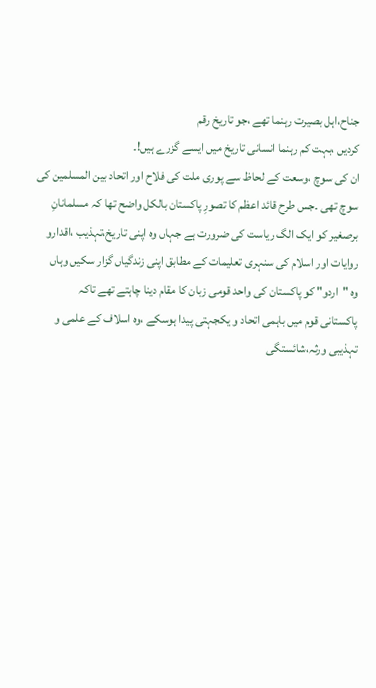جناح،اہل بصیرت رہنما تھے ،جو تاریخ رقم
کردیں ،بہت کم رہنما انسانی تاریخ میں ایسے گزرے ہیں!۔
ان کی سوچ ،وسعت کے لحاظ سے پوری ملت کی فلاح اور اتحاد بین المسلمین کی
سوچ تھی ۔جس طرح قائد اعظم کا تصورِ پاکستان بالکل واضح تھا کہ مسلمانانِ
برصغیر کو ایک الگ ریاست کی ضرورت ہے جہاں وہ اپنی تاریخ،تہذیب ،اقدارو
روایات اور اسلام کی سنہری تعلیمات کے مطابق اپنی زندگیاں گزار سکیں وہاں
وہ "اردو" کو پاکستان کی واحد قومی زبان کا مقام دینا چاہتے تھے تاکہ
پاکستانی قوم میں باہمی اتحاد و یکجہتی پیدا ہوسکے ،وہ اسلاف کے علمی و
تہذیبی ورثہ،شائستگی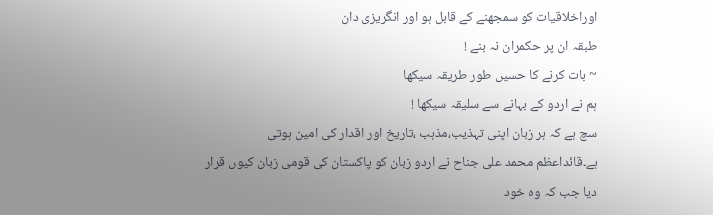اوراخلاقیات کو سمجھنے کے قابل ہو اور انگریزی دان
طبقہ ان پر حکمران نہ بنے !
~ بات کرنے کا حسیں طور طریقہ سیکھا
ہم نے اردو کے بہانے سے سلیقہ سیکھا !
سچ ہے کہ ہر زبان اپنی تہذیب،مذہب ،تاریخ اور اقدار کی امین ہوتی
ہے۔قائداعظم محمد علی جناح نے اردو زبان کو پاکستان کی قومی زبان کیوں قرار
دیا جب کہ وہ خود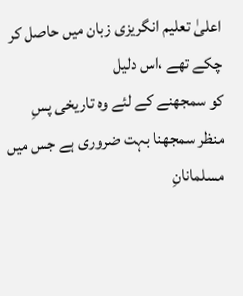اعلیٰ تعلیم انگریزی زبان میں حاصل کر چکے تھے ،اس دلیل
کو سمجھنے کے لئے وہ تاریخی پسِ منظر سمجھنا بہت ضروری ہے جس میں مسلمانانِ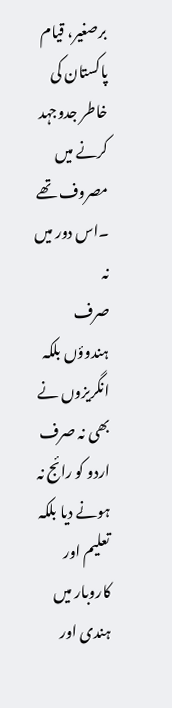برصغیر، قیام پاکستان کی خاطر جدوجہد کرنے میں مصروف تھے ۔اس دور میں نہ
صرف ہندوؤں بلکہ انگریزوں نے بھی نہ صرف اردو کو رائج نہ ہونے دیا بلکہ
تعلیم اور کاروبار میں ہندی اور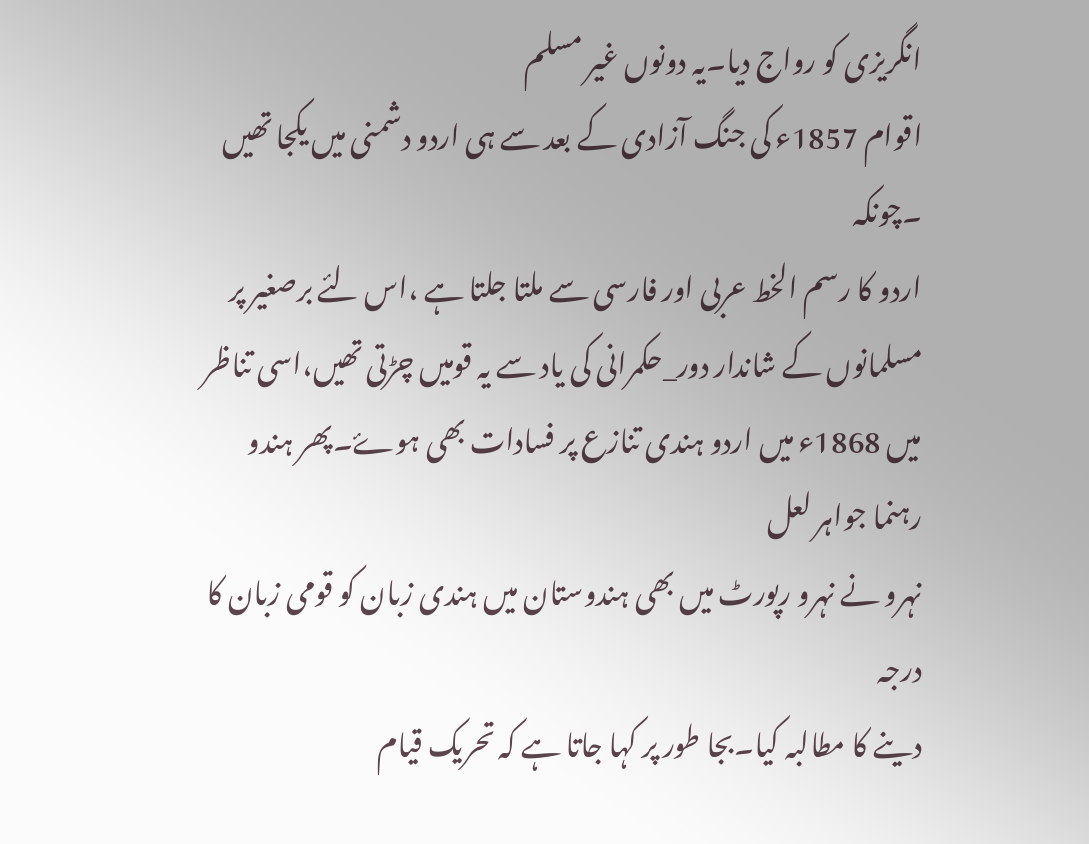انگریزی کو رواج دیا۔یہ دونوں غیر مسلم
اقوام 1857ء کی جنگ آزادی کے بعد سے ہی اردو دشمنی میں یکجا تھیں ۔چونکہ
اردو کا رسم الخط عربی اور فارسی سے ملتا جلتا ہے ،اس لئے برصغیر پر
مسلمانوں کے شاندار دور_حکمرانی کی یاد سے یہ قومیں چڑتی تھیں،اسی تناظر
میں 1868ء میں اردو ہندی تنازع پر فسادات بھی ہوۓ۔پھر ہندو رہنما جواہر لعل
نہرو نے نہرو رپورٹ میں بھی ہندوستان میں ہندی زبان کو قومی زبان کا درجہ
دینے کا مطالبہ کیا۔بجا طور پر کہا جاتا ہے کہ تحریک قیام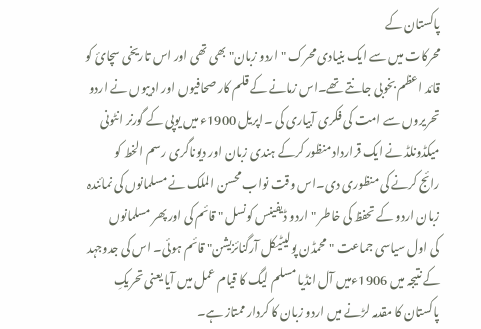پاکستان کے
محرکات میں سے ایک بنیادی محرک "اردو زبان" بھی تھی اور اس تاریخی سچائ کو
قائد اعظم بخوبی جانتے تھے۔اس زمانے کے قلم کار صحافیوں اور ادیبوں نے اردو
تحریروں سے امت کی فکری آبیاری کی ۔اپریل 1900ء میں یوپی کے گورنر انٹونی
میکڈونلڈ نے ایک قرارداد منظور کرکے ہندی زبان اور دیوناگری رسم الخط کو
رائج کرنے کی منظوری دی۔اس وقت نواب محسن الملک نے مسلمانوں کی نمائندہ
زبان اردو کے تحفظ کی خاطر "اردو ڈیفینس کونسل " قائم کی اور پھر مسلمانوں
کی اول سیاسی جماعت " محمڈن پولیٹیکل آرگنائزیشن" قائم ہوئی۔ اس کی جدوجہد
کے نتیجہ میں 1906ءمیں آل انڈیا مسلم لیگ کا قیام عمل میں آیا یعنی تحریکِ
پاکستان کا مقدمہ لڑنے میں اردو زبان کا کردار ممتاز ہے۔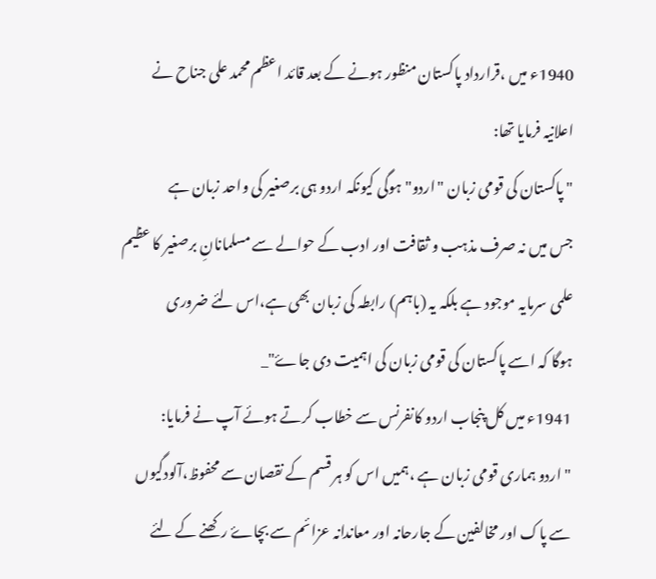1940ء میں ،قرارداد پاکستان منظور ہونے کے بعد قائد اعظم محمد علی جناح نے
اعلانیہ فرمایا تھا:
" پاکستان کی قومی زبان "اردو" ہوگی کیونکہ اردو ہی برصغیر کی واحد زبان ہے
جس میں نہ صرف مذہب و ثقافت اور ادب کے حوالے سے مسلمانانِ برصغیر کا عظیم
علمی سرمایہ موجود ہے بلکہ یہ (باہم) رابطہ کی زبان بھی ہے،اس لئے ضروری
ہوگا کہ اسے پاکستان کی قومی زبان کی اہمیت دی جاۓ"_
1941ء میں کل پنجاب اردو کانفرنس سے خطاب کرتے ہوئے آپ نے فرمایا:
" اردو ہماری قومی زبان ہے ،ہمیں اس کو ہر قسم کے نقصان سے محفوظ،آلودگیوں
سے پاک اور مخالفین کے جارحانہ اور معاندانہ عزائم سے بچاۓ رکھنے کے لئے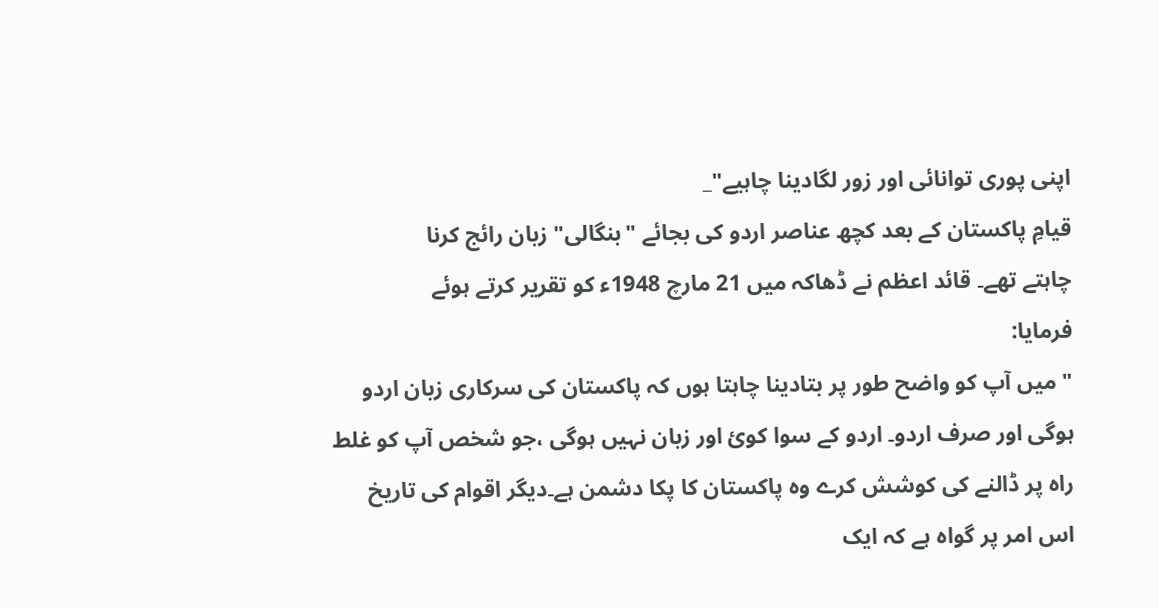اپنی پوری توانائی اور زور لگادینا چاہیے"_
قیامِ پاکستان کے بعد کچھ عناصر اردو کی بجائے "بنگالی" زبان رائج کرنا
چاہتے تھے۔ قائد اعظم نے ڈھاکہ میں 21 مارچ 1948ء کو تقریر کرتے ہوئے
فرمایا:
" میں آپ کو واضح طور پر بتادینا چاہتا ہوں کہ پاکستان کی سرکاری زبان اردو
ہوگی اور صرف اردو۔ اردو کے سوا کوئ اور زبان نہیں ہوگی ،جو شخص آپ کو غلط
راہ پر ڈالنے کی کوشش کرے وہ پاکستان کا پکا دشمن ہے۔دیگر اقوام کی تاریخ
اس امر پر گواہ ہے کہ ایک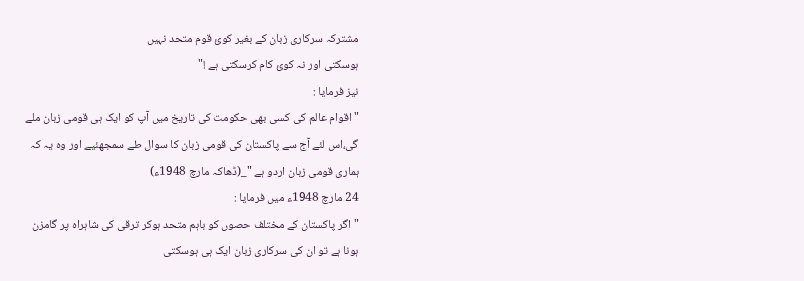مشترکہ سرکاری زبان کے بغیر کوئ قوم متحد نہیں
ہوسکتی اور نہ کوئ کام کرسکتی ہے !"
نیز فرمایا :
" اقوام عالم کی کسی بھی حکومت کی تاریخ میں آپ کو ایک ہی قومی زبان ملے
گی،اس لئے آج سے پاکستان کی قومی زبان کا سوال طے سمجھئیے اور وہ یہ کہ
ہماری قومی زبان اردو ہے "_(ڈھاکہ مارچ 1948ء)
24 مارچ 1948ء میں فرمایا :
"اگر پاکستان کے مختلف حصوں کو باہم متحد ہوکر ترقی کی شاہراہ پر گامزن
ہونا ہے تو ان کی سرکاری زبان ایک ہی ہوسکتی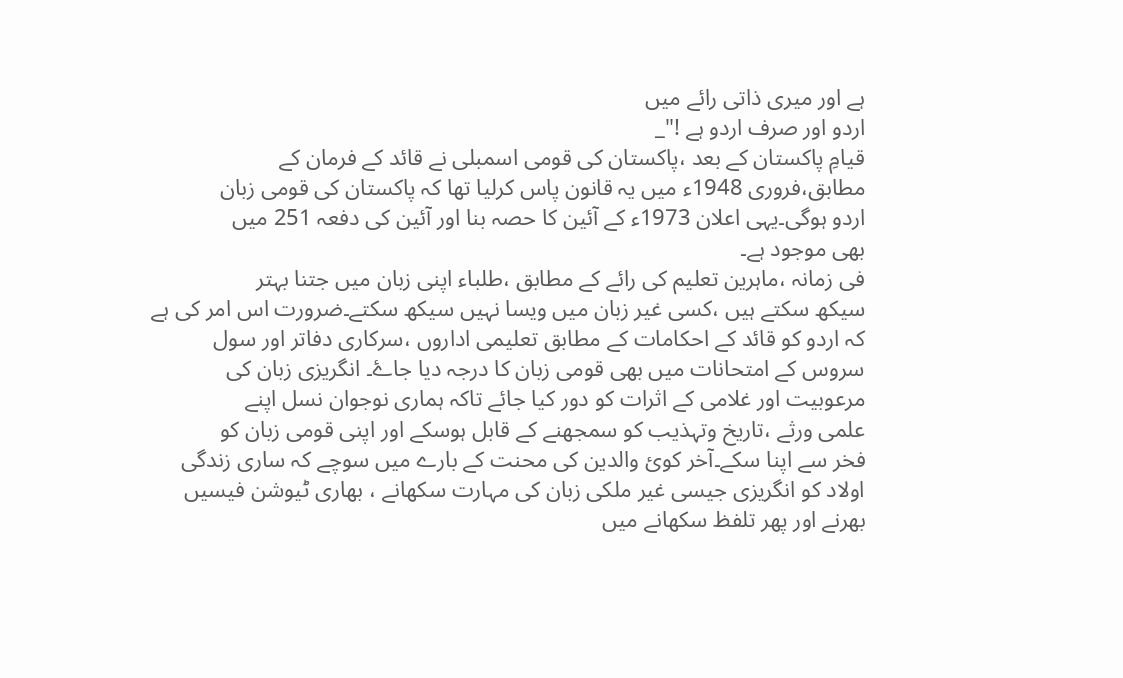ہے اور میری ذاتی رائے میں
اردو اور صرف اردو ہے !"_
قیامِ پاکستان کے بعد ،پاکستان کی قومی اسمبلی نے قائد کے فرمان کے
مطابق،فروری 1948ء میں یہ قانون پاس کرلیا تھا کہ پاکستان کی قومی زبان
اردو ہوگی۔یہی اعلان 1973ء کے آئین کا حصہ بنا اور آئین کی دفعہ 251 میں
بھی موجود ہے۔
فی زمانہ ،ماہرین تعلیم کی رائے کے مطابق ،طلباء اپنی زبان میں جتنا بہتر
سیکھ سکتے ہیں ،کسی غیر زبان میں ویسا نہیں سیکھ سکتے۔ضرورت اس امر کی ہے
کہ اردو کو قائد کے احکامات کے مطابق تعلیمی اداروں ،سرکاری دفاتر اور سول
سروس کے امتحانات میں بھی قومی زبان کا درجہ دیا جاۓ۔ انگریزی زبان کی
مرعوبیت اور غلامی کے اثرات کو دور کیا جائے تاکہ ہماری نوجوان نسل اپنے
علمی ورثے ،تاریخ وتہذیب کو سمجھنے کے قابل ہوسکے اور اپنی قومی زبان کو
فخر سے اپنا سکے۔آخر کوئ والدین کی محنت کے بارے میں سوچے کہ ساری زندگی
اولاد کو انگریزی جیسی غیر ملکی زبان کی مہارت سکھانے ، بھاری ٹیوشن فیسیں
بھرنے اور پھر تلفظ سکھانے میں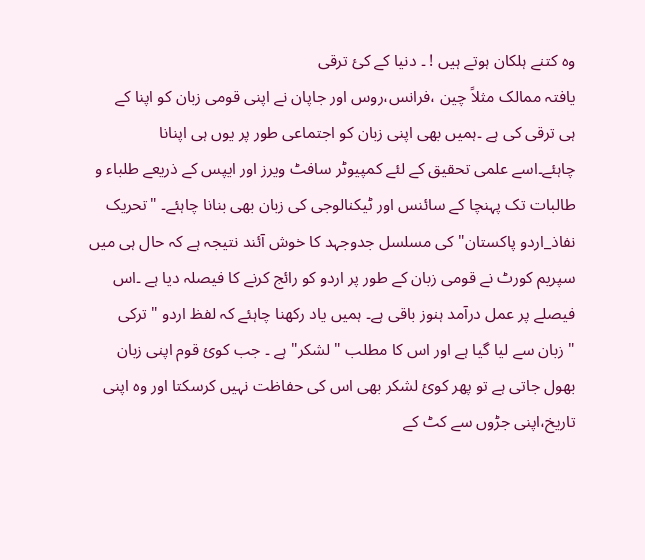وہ کتنے ہلکان ہوتے ہیں ! ۔ دنیا کے کئ ترقی
یافتہ ممالک مثلاً چین ،فرانس،روس اور جاپان نے اپنی قومی زبان کو اپنا کے
ہی ترقی کی ہے ۔ہمیں بھی اپنی زبان کو اجتماعی طور پر یوں ہی اپنانا
چاہئے۔اسے علمی تحقیق کے لئے کمپیوٹر سافٹ ویرز اور ایپس کے ذریعے طلباء و
طالبات تک پہنچا کے سائنس اور ٹیکنالوجی کی زبان بھی بنانا چاہئے۔ "تحریک
نفاذ_اردو پاکستان" کی مسلسل جدوجہد کا خوش آئند نتیجہ ہے کہ حال ہی میں
سپریم کورٹ نے قومی زبان کے طور پر اردو کو رائج کرنے کا فیصلہ دیا ہے ۔اس
فیصلے پر عمل درآمد ہنوز باقی ہے۔ ہمیں یاد رکھنا چاہئے کہ لفظ اردو " ترکی
" زبان سے لیا گیا ہے اور اس کا مطلب " لشکر" ہے ۔ جب کوئ قوم اپنی زبان
بھول جاتی ہے تو پھر کوئ لشکر بھی اس کی حفاظت نہیں کرسکتا اور وہ اپنی
تاریخ،اپنی جڑوں سے کٹ کے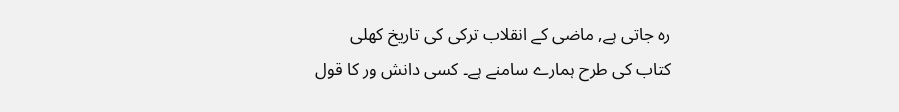رہ جاتی ہے, ماضی کے انقلاب ترکی کی تاریخ کھلی
کتاب کی طرح ہمارے سامنے ہے۔ کسی دانش ور کا قول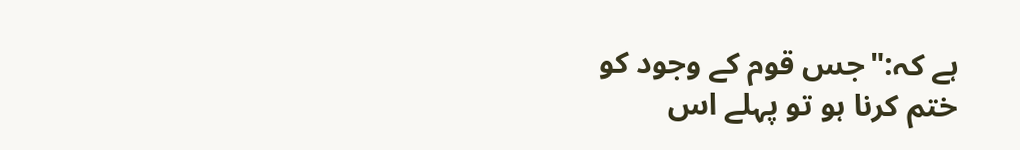ہے کہ:"جس قوم کے وجود کو
ختم کرنا ہو تو پہلے اس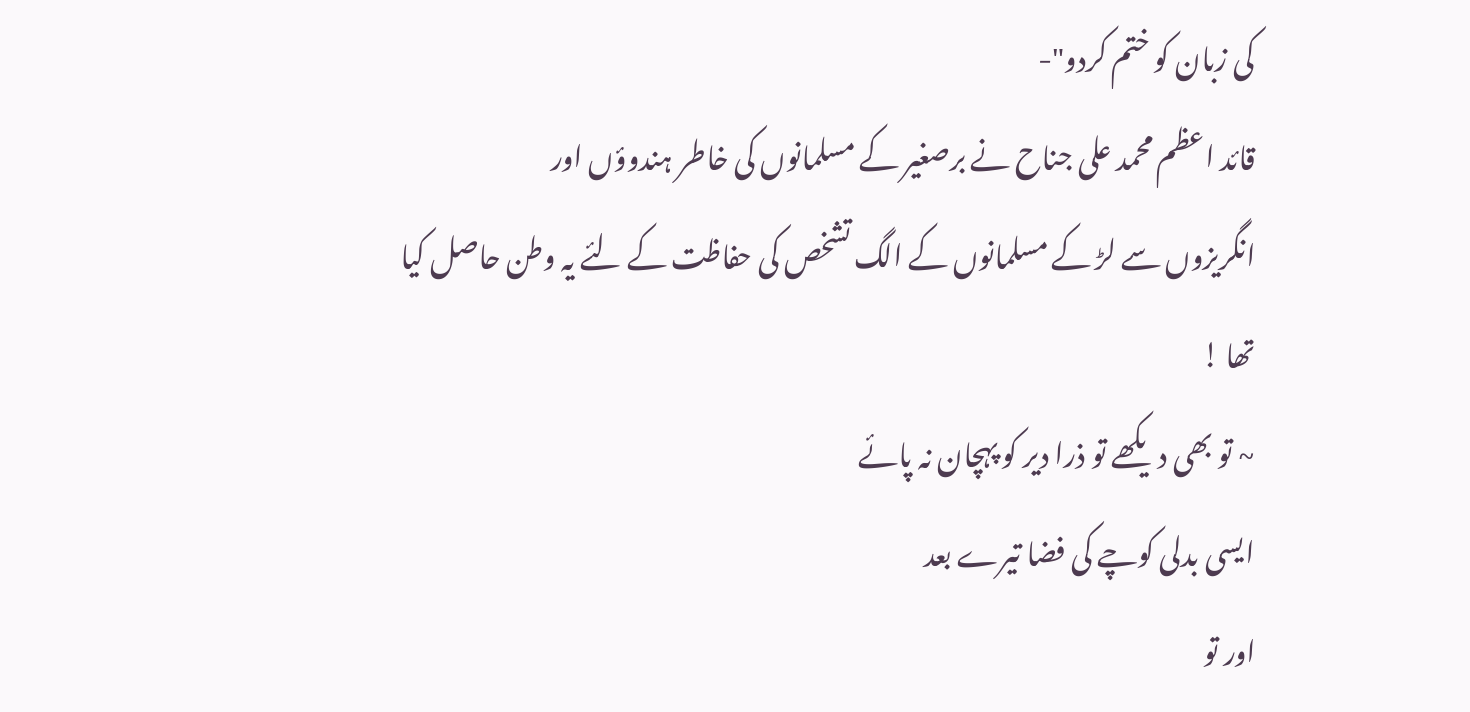کی زبان کو ختم کردو"-
قائد اعظم محمد علی جناح نے برصغیر کے مسلمانوں کی خاطر ہندوؤں اور
انگریزوں سے لڑ کے مسلمانوں کے الگ تشخص کی حفاظت کے لئے یہ وطن حاصل کیا
تھا !
~ تو بھی دیکھے تو ذرا دیر کو پہچان نہ پائے
ایسی بدلی کوچے کی فضا تیرے بعد
اور تو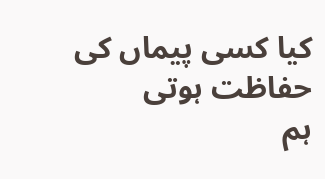کیا کسی پیماں کی حفاظت ہوتی
ہم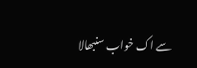سے اک خواب سنبھالا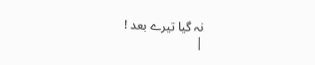نہ گیا تیرے بعد !
|